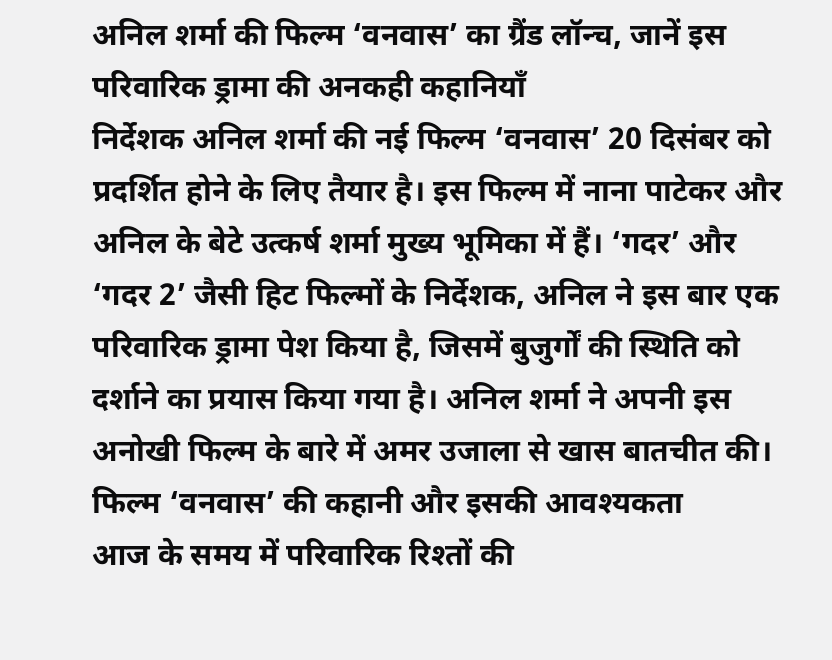अनिल शर्मा की फिल्म ‘वनवास’ का ग्रैंड लॉन्च, जानें इस परिवारिक ड्रामा की अनकही कहानियाँ
निर्देशक अनिल शर्मा की नई फिल्म ‘वनवास’ 20 दिसंबर को प्रदर्शित होने के लिए तैयार है। इस फिल्म में नाना पाटेकर और अनिल के बेटे उत्कर्ष शर्मा मुख्य भूमिका में हैं। ‘गदर’ और ‘गदर 2’ जैसी हिट फिल्मों के निर्देशक, अनिल ने इस बार एक परिवारिक ड्रामा पेश किया है, जिसमें बुजुर्गों की स्थिति को दर्शाने का प्रयास किया गया है। अनिल शर्मा ने अपनी इस अनोखी फिल्म के बारे में अमर उजाला से खास बातचीत की।
फिल्म ‘वनवास’ की कहानी और इसकी आवश्यकता
आज के समय में परिवारिक रिश्तों की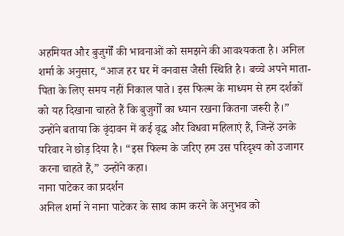अहमियत और बुजुर्गों की भावनाओं को समझने की आवश्यकता है। अनिल शर्मा के अनुसार, “आज हर घर में वनवास जैसी स्थिति है। बच्चे अपने माता-पिता के लिए समय नहीं निकाल पाते। इस फिल्म के माध्यम से हम दर्शकों को यह दिखाना चाहते हैं कि बुजुर्गों का ध्यान रखना कितना जरूरी है।” उन्होंने बताया कि वृंदावन में कई वृद्ध और विधवा महिलाएं हैं, जिन्हें उनके परिवार ने छोड़ दिया है। “इस फिल्म के जरिए हम उस परिदृश्य को उजागर करना चाहते हैं,” उन्होंने कहा।
नाना पाटेकर का प्रदर्शन
अनिल शर्मा ने नाना पाटेकर के साथ काम करने के अनुभव को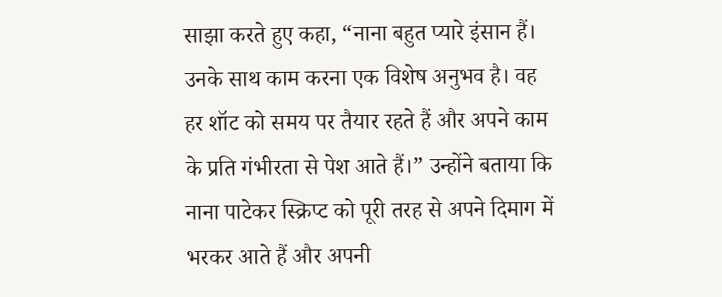साझा करते हुए कहा, “नाना बहुत प्यारे इंसान हैं। उनके साथ काम करना एक विशेष अनुभव है। वह हर शॉट को समय पर तैयार रहते हैं और अपने काम के प्रति गंभीरता से पेश आते हैं।” उन्होंने बताया कि नाना पाटेकर स्क्रिप्ट को पूरी तरह से अपने दिमाग में भरकर आते हैं और अपनी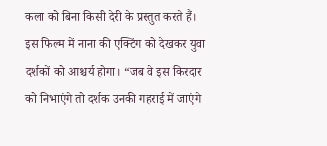कला को बिना किसी देरी के प्रस्तुत करते हैं।
इस फिल्म में नाना की एक्टिंग को देखकर युवा दर्शकों को आश्चर्य होगा। “जब वे इस किरदार को निभाएंगे तो दर्शक उनकी गहराई में जाएंगे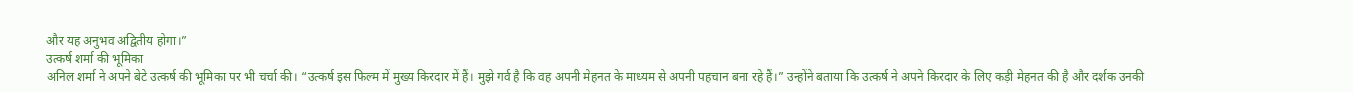और यह अनुभव अद्वितीय होगा।”
उत्कर्ष शर्मा की भूमिका
अनिल शर्मा ने अपने बेटे उत्कर्ष की भूमिका पर भी चर्चा की। “उत्कर्ष इस फिल्म में मुख्य किरदार में हैं। मुझे गर्व है कि वह अपनी मेहनत के माध्यम से अपनी पहचान बना रहे हैं।” उन्होंने बताया कि उत्कर्ष ने अपने किरदार के लिए कड़ी मेहनत की है और दर्शक उनकी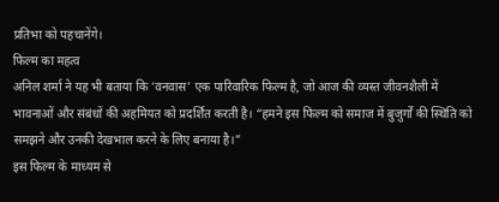प्रतिभा को पहचानेंगे।
फिल्म का महत्व
अनिल शर्मा ने यह भी बताया कि ‘वनवास’ एक पारिवारिक फिल्म है, जो आज की व्यस्त जीवनशैली में भावनाओं और संबंधों की अहमियत को प्रदर्शित करती है। “हमने इस फिल्म को समाज में बुजुर्गों की स्थिति को समझने और उनकी देखभाल करने के लिए बनाया है।”
इस फिल्म के माध्यम से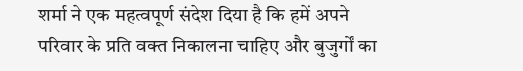शर्मा ने एक महत्वपूर्ण संदेश दिया है कि हमें अपने परिवार के प्रति वक्त निकालना चाहिए और बुजुर्गों का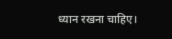ध्यान रखना चाहिए।